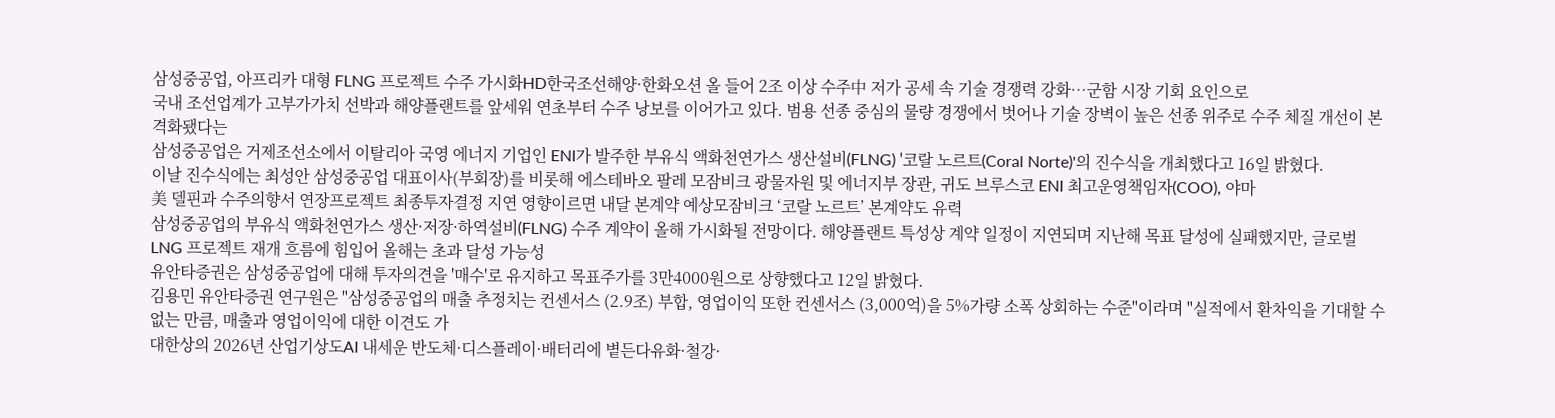삼성중공업, 아프리카 대형 FLNG 프로젝트 수주 가시화HD한국조선해양·한화오션 올 들어 2조 이상 수주中 저가 공세 속 기술 경쟁력 강화…군함 시장 기회 요인으로
국내 조선업계가 고부가가치 선박과 해양플랜트를 앞세워 연초부터 수주 낭보를 이어가고 있다. 범용 선종 중심의 물량 경쟁에서 벗어나 기술 장벽이 높은 선종 위주로 수주 체질 개선이 본격화됐다는
삼성중공업은 거제조선소에서 이탈리아 국영 에너지 기업인 ENI가 발주한 부유식 액화천연가스 생산설비(FLNG) '코랄 노르트(Coral Norte)'의 진수식을 개최했다고 16일 밝혔다.
이날 진수식에는 최성안 삼성중공업 대표이사(부회장)를 비롯해 에스테바오 팔레 모잠비크 광물자원 및 에너지부 장관, 귀도 브루스코 ENI 최고운영책임자(COO), 야마
美 델핀과 수주의향서 연장프로젝트 최종투자결정 지연 영향이르면 내달 본계약 예상모잠비크 ‘코랄 노르트’ 본계약도 유력
삼성중공업의 부유식 액화천연가스 생산·저장·하역설비(FLNG) 수주 계약이 올해 가시화될 전망이다. 해양플랜트 특성상 계약 일정이 지연되며 지난해 목표 달성에 실패했지만, 글로벌 LNG 프로젝트 재개 흐름에 힘입어 올해는 초과 달성 가능성
유안타증권은 삼성중공업에 대해 투자의견을 '매수'로 유지하고 목표주가를 3만4000원으로 상향했다고 12일 밝혔다.
김용민 유안타증권 연구원은 "삼성중공업의 매출 추정치는 컨센서스 (2.9조) 부합, 영업이익 또한 컨센서스 (3,000억)을 5%가량 소폭 상회하는 수준"이라며 "실적에서 환차익을 기대할 수 없는 만큼, 매출과 영업이익에 대한 이견도 가
대한상의 2026년 산업기상도AI 내세운 반도체·디스플레이·배터리에 볕든다유화·철강·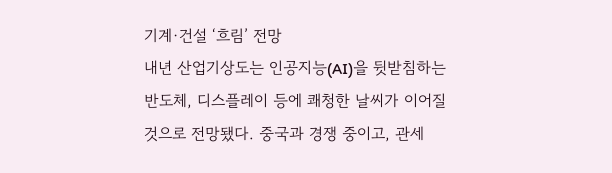기계·건설 ‘흐림’ 전망
내년 산업기상도는 인공지능(AI)을 뒷받침하는 반도체, 디스플레이 등에 쾌청한 날씨가 이어질 것으로 전망됐다. 중국과 경쟁 중이고, 관세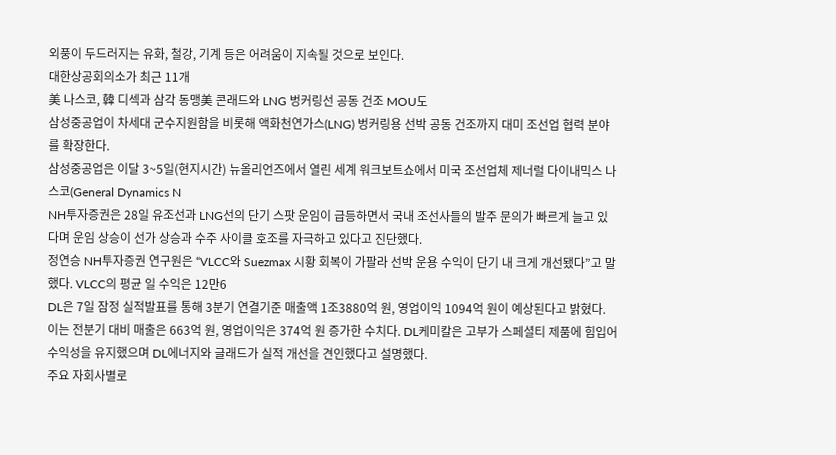외풍이 두드러지는 유화, 철강, 기계 등은 어려움이 지속될 것으로 보인다.
대한상공회의소가 최근 11개
美 나스코, 韓 디섹과 삼각 동맹美 콘래드와 LNG 벙커링선 공동 건조 MOU도
삼성중공업이 차세대 군수지원함을 비롯해 액화천연가스(LNG) 벙커링용 선박 공동 건조까지 대미 조선업 협력 분야를 확장한다.
삼성중공업은 이달 3~5일(현지시간) 뉴올리언즈에서 열린 세계 워크보트쇼에서 미국 조선업체 제너럴 다이내믹스 나스코(General Dynamics N
NH투자증권은 28일 유조선과 LNG선의 단기 스팟 운임이 급등하면서 국내 조선사들의 발주 문의가 빠르게 늘고 있다며 운임 상승이 선가 상승과 수주 사이클 호조를 자극하고 있다고 진단했다.
정연승 NH투자증권 연구원은 “VLCC와 Suezmax 시황 회복이 가팔라 선박 운용 수익이 단기 내 크게 개선됐다”고 말했다. VLCC의 평균 일 수익은 12만6
DL은 7일 잠정 실적발표를 통해 3분기 연결기준 매출액 1조3880억 원, 영업이익 1094억 원이 예상된다고 밝혔다. 이는 전분기 대비 매출은 663억 원, 영업이익은 374억 원 증가한 수치다. DL케미칼은 고부가 스페셜티 제품에 힘입어 수익성을 유지했으며 DL에너지와 글래드가 실적 개선을 견인했다고 설명했다.
주요 자회사별로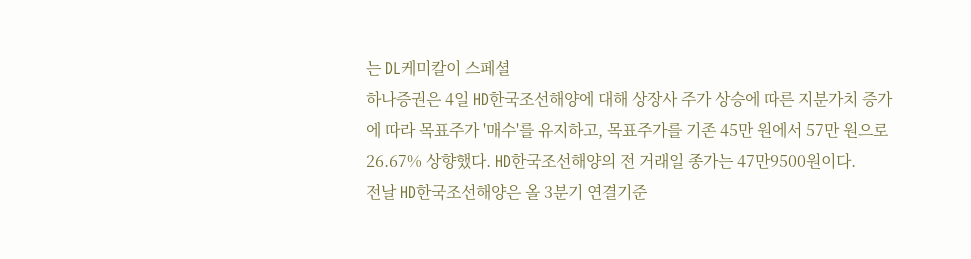는 DL케미칼이 스페셜
하나증권은 4일 HD한국조선해양에 대해 상장사 주가 상승에 따른 지분가치 증가에 따라 목표주가 '매수'를 유지하고, 목표주가를 기존 45만 원에서 57만 원으로 26.67% 상향했다. HD한국조선해양의 전 거래일 종가는 47만9500원이다.
전날 HD한국조선해양은 올 3분기 연결기준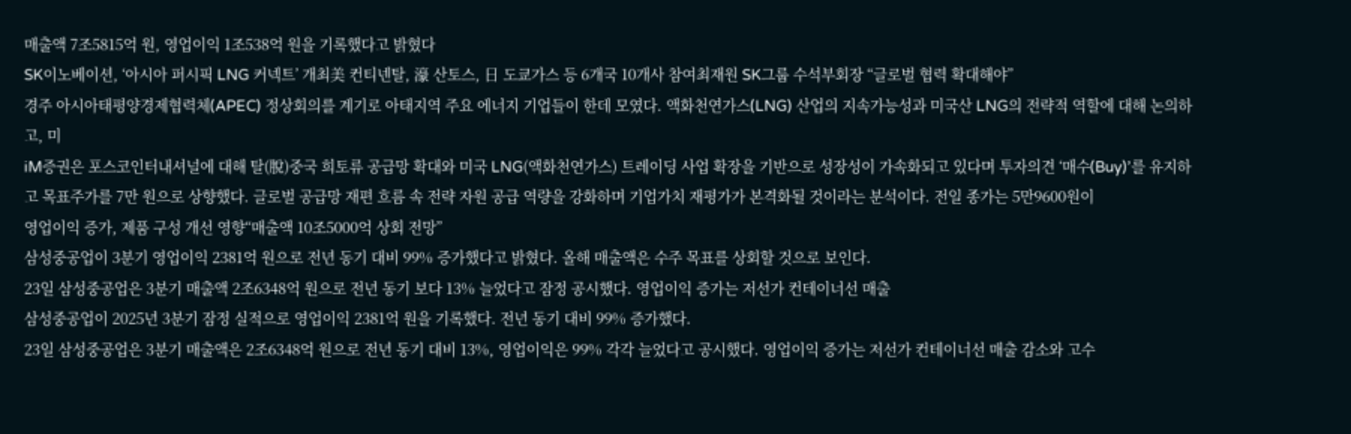매출액 7조5815억 원, 영업이익 1조538억 원을 기록했다고 밝혔다
SK이노베이션, ‘아시아 퍼시픽 LNG 커넥트’ 개최美 컨티넨탈, 濠 산토스, 日 도쿄가스 등 6개국 10개사 참여최재원 SK그룹 수석부회장 “글로벌 협력 확대해야”
경주 아시아태평양경제협력체(APEC) 정상회의를 계기로 아태지역 주요 에너지 기업들이 한데 모였다. 액화천연가스(LNG) 산업의 지속가능성과 미국산 LNG의 전략적 역할에 대해 논의하고, 미
iM증권은 포스코인터내셔널에 대해 탈(脫)중국 희토류 공급망 확대와 미국 LNG(액화천연가스) 트레이딩 사업 확장을 기반으로 성장성이 가속화되고 있다며 투자의견 ‘매수(Buy)’를 유지하고 목표주가를 7만 원으로 상향했다. 글로벌 공급망 재편 흐름 속 전략 자원 공급 역량을 강화하며 기업가치 재평가가 본격화될 것이라는 분석이다. 전일 종가는 5만9600원이
영업이익 증가, 제품 구성 개선 영향“매출액 10조5000억 상회 전망”
삼성중공업이 3분기 영업이익 2381억 원으로 전년 동기 대비 99% 증가했다고 밝혔다. 올해 매출액은 수주 목표를 상회할 것으로 보인다.
23일 삼성중공업은 3분기 매출액 2조6348억 원으로 전년 동기 보다 13% 늘었다고 잠정 공시했다. 영업이익 증가는 저선가 컨테이너선 매출
삼성중공업이 2025년 3분기 잠정 실적으로 영업이익 2381억 원을 기록했다. 전년 동기 대비 99% 증가했다.
23일 삼성중공업은 3분기 매출액은 2조6348억 원으로 전년 동기 대비 13%, 영업이익은 99% 각각 늘었다고 공시했다. 영업이익 증가는 저선가 컨테이너선 매출 감소와 고수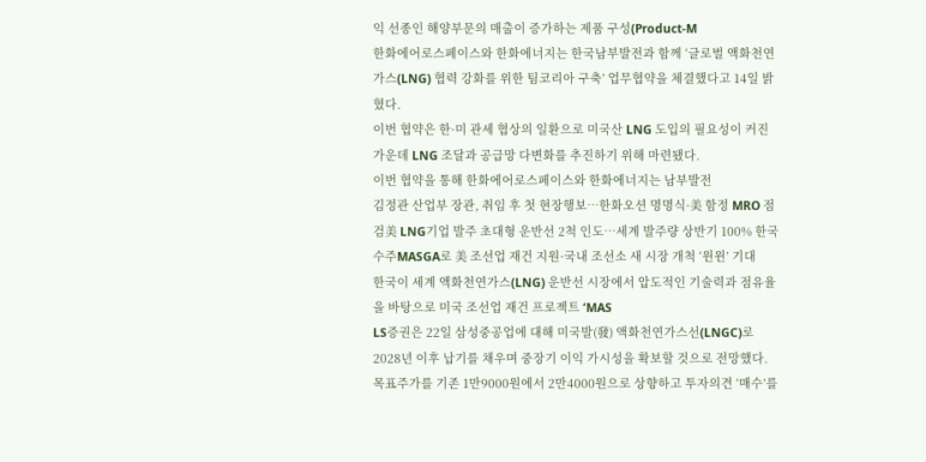익 선종인 해양부문의 매출이 증가하는 제품 구성(Product-M
한화에어로스페이스와 한화에너지는 한국남부발전과 함께 ‘글로벌 액화천연가스(LNG) 협력 강화를 위한 팀코리아 구축’ 업무협약을 체결했다고 14일 밝혔다.
이번 협약은 한·미 관세 협상의 일환으로 미국산 LNG 도입의 필요성이 커진 가운데 LNG 조달과 공급망 다변화를 추진하기 위해 마련됐다.
이번 협약을 통해 한화에어로스페이스와 한화에너지는 남부발전
김정관 산업부 장관, 취임 후 첫 현장행보…한화오션 명명식·美 함정 MRO 점검美 LNG기업 발주 초대형 운반선 2척 인도…세계 발주량 상반기 100% 한국 수주MASGA로 美 조선업 재건 지원·국내 조선소 새 시장 개척 ‘윈윈’ 기대
한국이 세계 액화천연가스(LNG) 운반선 시장에서 압도적인 기술력과 점유율을 바탕으로 미국 조선업 재건 프로젝트 ‘MAS
LS증권은 22일 삼성중공업에 대해 미국발(發) 액화천연가스선(LNGC)로 2028년 이후 납기를 채우며 중장기 이익 가시성을 확보할 것으로 전망했다. 목표주가를 기존 1만9000원에서 2만4000원으로 상향하고 투자의견 ‘매수’를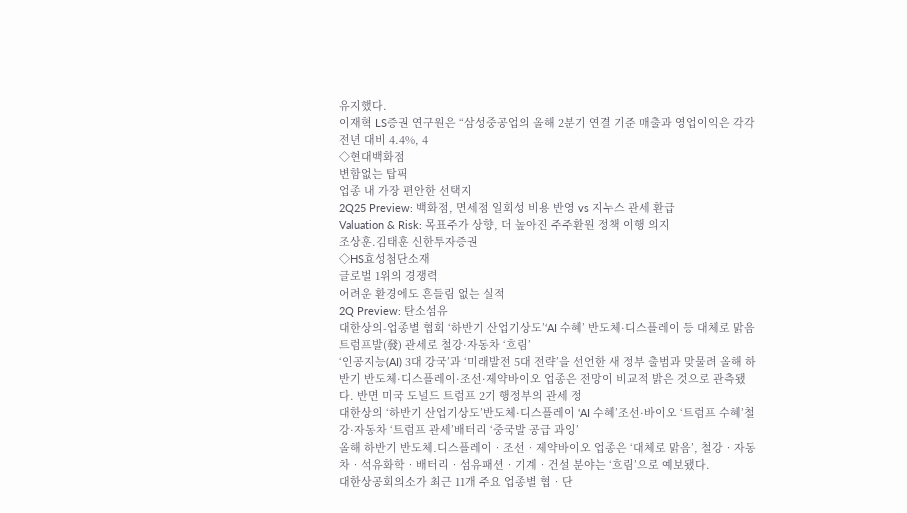유지했다.
이재혁 LS증권 연구원은 “삼성중공업의 올해 2분기 연결 기준 매출과 영업이익은 각각 전년 대비 4.4%, 4
◇현대백화점
변함없는 탑픽
업종 내 가장 편안한 선택지
2Q25 Preview: 백화점, 면세점 일회성 비용 반영 vs 지누스 관세 환급
Valuation & Risk: 목표주가 상향, 더 높아진 주주환원 정책 이행 의지
조상훈.김태훈 신한투자증권
◇HS효성첨단소재
글로벌 1위의 경쟁력
어려운 환경에도 흔들림 없는 실적
2Q Preview: 탄소섬유
대한상의-업종별 협회 ‘하반기 산업기상도’‘AI 수혜’ 반도체·디스플레이 등 대체로 맑음트럼프발(發) 관세로 철강·자동차 ‘흐림’
‘인공지능(AI) 3대 강국’과 ‘미래발전 5대 전략’을 선언한 새 정부 출범과 맞물려 올해 하반기 반도체·디스플레이·조선·제약바이오 업종은 전망이 비교적 밝은 것으로 관측됐다. 반면 미국 도널드 트럼프 2기 행정부의 관세 정
대한상의 ‘하반기 산업기상도’반도체·디스플레이 ‘AI 수혜’조선·바이오 ‘트럼프 수혜’철강·자동차 ‘트럼프 관세’배터리 ‘중국발 공급 과잉’
올해 하반기 반도체․디스플레이‧조선‧제약바이오 업종은 ‘대체로 맑음’, 철강‧자동차‧석유화학‧배터리‧섬유패션‧기계‧건설 분야는 ‘흐림’으로 예보됐다.
대한상공회의소가 최근 11개 주요 업종별 협‧단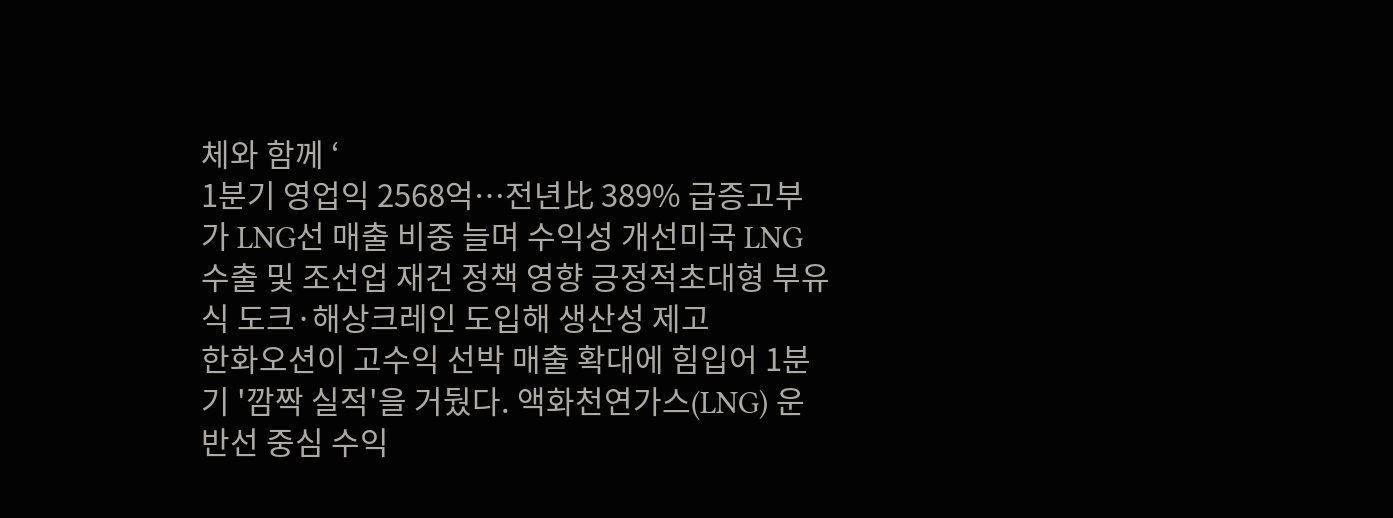체와 함께 ‘
1분기 영업익 2568억…전년比 389% 급증고부가 LNG선 매출 비중 늘며 수익성 개선미국 LNG 수출 및 조선업 재건 정책 영향 긍정적초대형 부유식 도크·해상크레인 도입해 생산성 제고
한화오션이 고수익 선박 매출 확대에 힘입어 1분기 '깜짝 실적'을 거뒀다. 액화천연가스(LNG) 운반선 중심 수익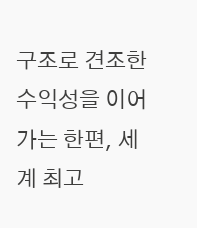구조로 견조한 수익성을 이어가는 한편, 세계 최고